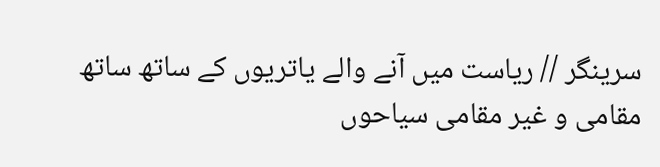سرینگر // ریاست میں آنے والے یاتریوں کے ساتھ ساتھ مقامی و غیر مقامی سیاحوں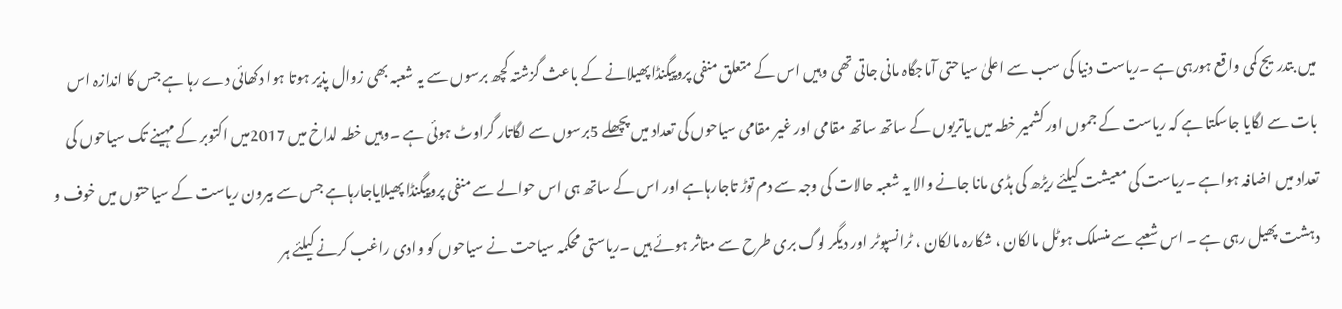میں بتدریج کمی واقع ہورہی ہے ۔ریاست دنیا کی سب سے اعلیٰ سیاحتی آماجگاہ مانی جاتی تھی وہیں اس کے متعلق منفی پروپیگنڈا پھیلانے کے باعث گزشتہ کچھ برسوں سے یہ شعبہ بھی زوال پذیر ہوتا ہوا دکھائی دے رہا ہے جس کا اندازہ اس بات سے لگایا جاسکتا ہے کہ ریاست کے جموں اور کشمیر خطہ میں یاتریوں کے ساتھ ساتھ مقامی اور غیر مقامی سیاحوں کی تعداد میں پچھلے 5برسوں سے لگاتار گراوٹ ہوئی ہے ۔وہیں خطہ لداخ میں 2017میں اکتوبر کے مہینے تک سیاحوں کی تعداد میں اضافہ ہواہے ۔ریاست کی معیشت کیلئے ریڑھ کی ہڈی مانا جانے والا یہ شعبہ حالات کی وجہ سے دم توڑ تاجارہاہے اور اس کے ساتھ ہی اس حوالے سے منفی پروپیگنڈا پھیلایاجارہاہے جس سے بیرون ریاست کے سیاحتوں میں خوف و دہشت پھیل رہی ہے ۔ اس شعبے سے منسلک ہوٹل مالکان ، شکارہ مالکان ، ٹرانسپوٹر اور دیگر لوگ بری طرح سے متاثر ہوئے ہیں ۔ریاستی محکمہ سیاحت نے سیاحوں کو وادی راغب کرنے کیلئے ہر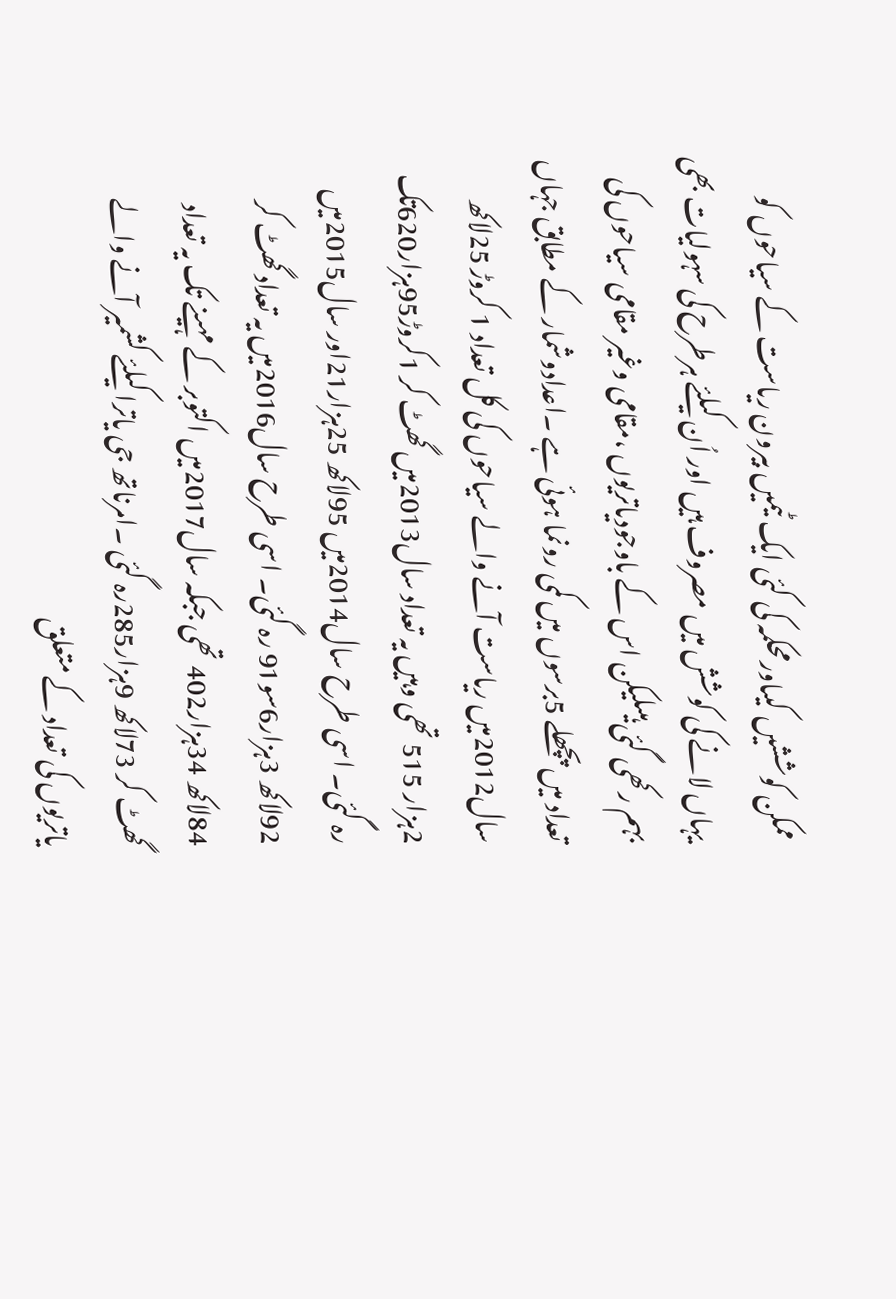ممکن کوششیں کیںاورمحکمہ کی کئی ایک ٹیمیں بیرون ریاست کے سیاحوں کو یہاں لانے کی کوشش میں مصروف ہیں اور اُن کیلئے ہرطرح کی سہولیات بھی بہم رکھی گئی ہیںلیکن اس کے باوجودیاتریوں ،مقامی وغیر مقامی سیاحوں کی تعداد میں پچھلے 5برسوں میں کمی رونما ہوئی ہے ۔اعدادوشمار کے مطابق جہاں سال2012میں ریاست آنے والے سیاحوں کی کل تعداد 1 کروڑ 25لاکھ 2ہزار 515 تھی وہیں یہ تعداد سال2013میں گھٹ کر 1کروڑ95ہزار620تک رہ گئی۔ اسی طرح سال2014میں 95لاکھ 25ہزار21اور سال2015میں 92لاکھ 3ہزار6سو91 رہ گئی۔ اسی طرح سال2016میں یہ تعداد گھٹ کر 84لاکھ 34ہزار402 تھی جبکہ سال2017میں اکتوبر کے مہینے تک یہ تعداد گھٹ کر 73لاکھ 9ہزار285رہ گئی ۔امرناتھ جی یاترا کیلئے کشمیر آنے والے یاتریوں کی تعداد کے متعلق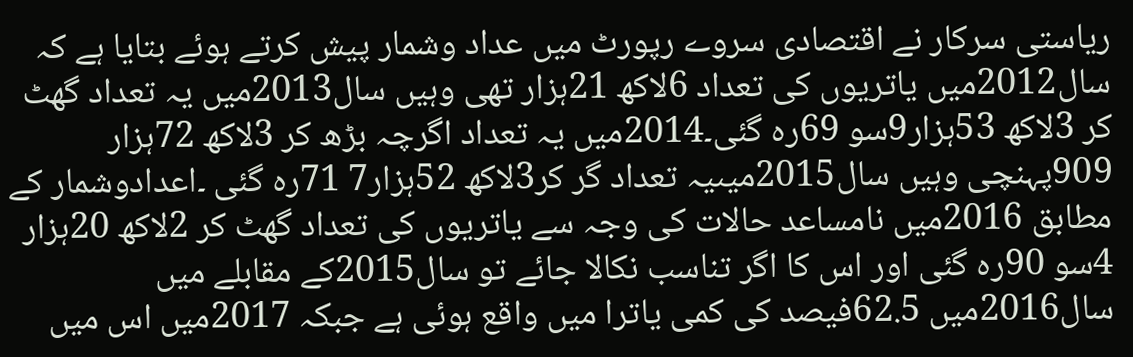ریاستی سرکار نے اقتصادی سروے رپورٹ میں عداد وشمار پیش کرتے ہوئے بتایا ہے کہ سال2012میں یاتریوں کی تعداد 6لاکھ 21ہزار تھی وہیں سال2013میں یہ تعداد گھٹ کر 3لاکھ 53ہزار9سو 69رہ گئی۔2014میں یہ تعداد اگرچہ بڑھ کر 3لاکھ 72ہزار 909پہنچی وہیں سال2015میںیہ تعداد گر کر3لاکھ 52ہزار7 71رہ گئی ۔اعدادوشمار کے مطابق 2016میں نامساعد حالات کی وجہ سے یاتریوں کی تعداد گھٹ کر 2لاکھ 20ہزار 4سو 90رہ گئی اور اس کا اگر تناسب نکالا جائے تو سال2015کے مقابلے میں سال2016میں 62.5فیصد کی کمی یاترا میں واقع ہوئی ہے جبکہ 2017میں اس میں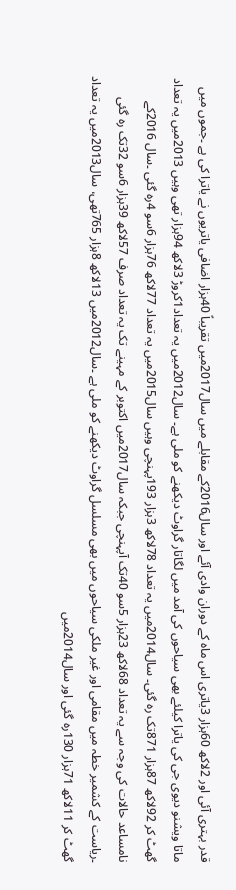قدر بہتری آئی اور 2لاکھ 60ہزار 3یاتری اس ماہ کے دوران وادی آئے اور سال2016کے مقابلے میں سال2017میں تقریباً 40ہزار اضافی یاتریوں نے یاترا کی ہے ۔جموں میں ماتا ویشنو دیوی جی کی یاترا کیلئے بھی سیاحوں کی آمد میں لگاتار گراوٹ دیکھنے کو ملی ہے۔ سال2012میں یہ تعداد1کروڑ 3لاکھ 94ہزار تھی وہیں 2013میں یہ تعداد گھٹ کر 92لاکھ 87ہزار 871تک رہ گئی۔ سال2014میں یہ تعداد 78لاکھ 3ہزار 193پہنچی وہیں سال2015میں یہ تعداد 77لاکھ 76ہزار 6سو 4رہ گئی ۔سال 2016کے نامساعد حالات کی وجہ سے یہ تعداد 68لاکھ 23ہزار 5سو 40تک آپہنچی جبکہ سال2017میں اکتوبر کے مہینے تک یہ تعداد صرف 57لاکھ 39ہزار 6سو 32تک رہ گئی ۔ریاست کے کشمیر خطہ میں مقامی اور غیر ملکی سیاحوں میں بھی مسلسل گراوٹ دیکھنے کو ملی ہے ۔سال2012میں 13لاکھ 8ہزار 765تھی، سال2013میں یہ تعداد گھٹ کر 11لاکھ 71ہزار 130رہ گئی اور سال2014میں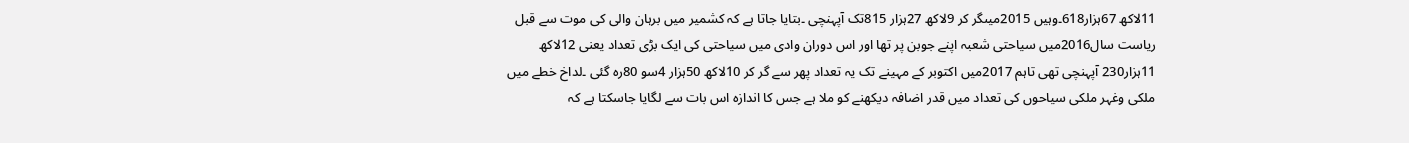11لاکھ 67ہزار618۔وہیں 2015میںگر کر 9لاکھ 27ہزار 815تک آپہنچی ۔بتایا جاتا ہے کہ کشمیر میں برہان والی کی موت سے قبل ریاست سال2016میں سیاحتی شعبہ اپنے جوبن پر تھا اور اس دوران وادی میں سیاحتی کی ایک بڑی تعداد یعنی 12لاکھ 11ہزار230 آپہنچی تھی تاہم 2017میں اکتوبر کے مہینے تک یہ تعداد پھر سے گر کر 10لاکھ 50ہزار 4سو 80رہ گئی ۔لداخ خطے میں ملکی وغہر ملکی سیاحوں کی تعداد میں قدر اضافہ دیکھنے کو ملا ہے جس کا اندازہ اس بات سے لگایا جاسکتا ہے کہ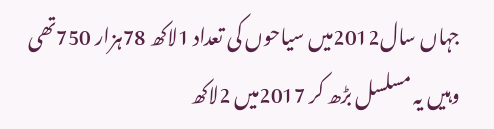جہاں سال2012میں سیاحوں کی تعداد 1لاکھ 78ہزار 750تھی وہیں یہ مسلسل بڑھ کر 2017میں 2لاکھ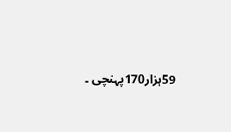59ہزار170پہنچی ۔